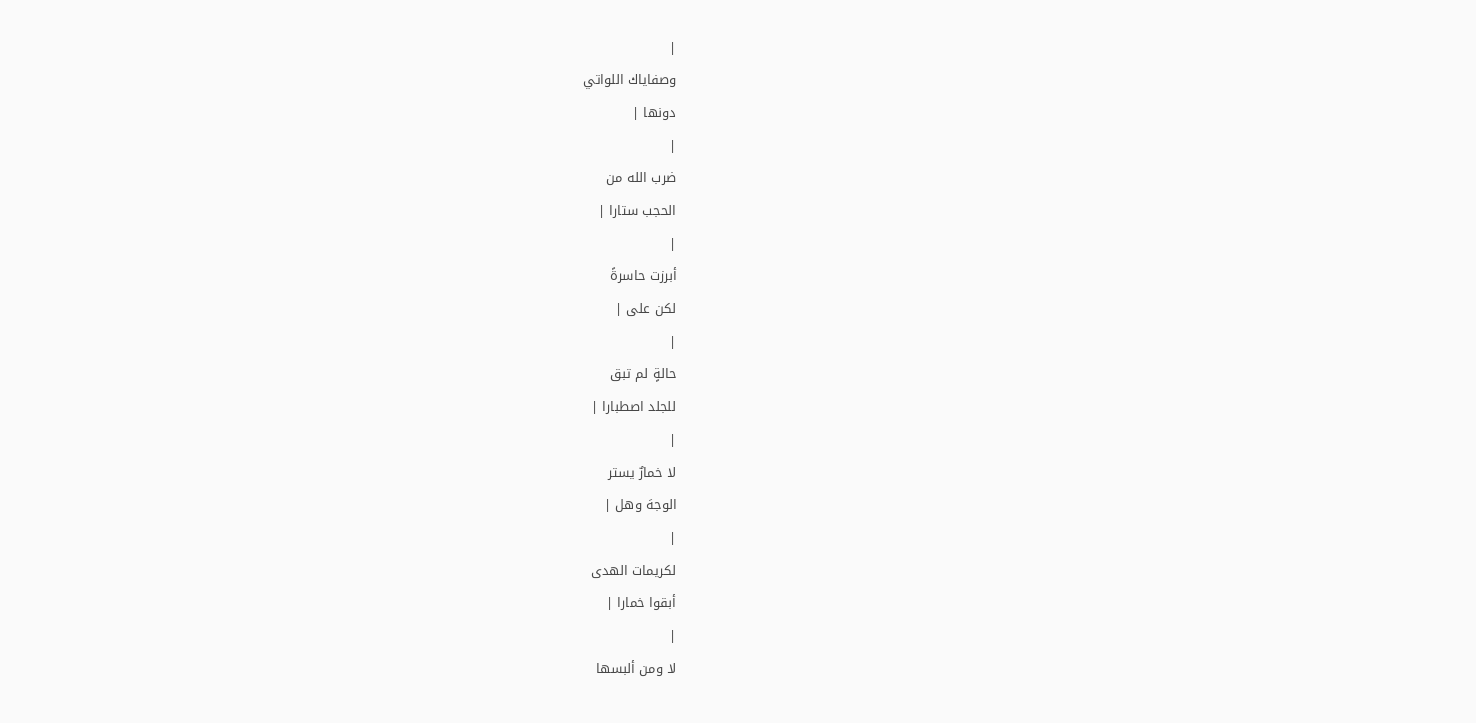|
وصفاياك اللواتي
دونها |
|
ضرب الله من
الحجب ستارا |
|
أبرزت حاسرةً
لكن على |
|
حالةٍ لم تبق
للجلد اصطبارا |
|
لا خمارٌ يستر
الوجهَ وهل |
|
لكريمات الهدى
أبقوا خمارا |
|
لا ومن ألبسها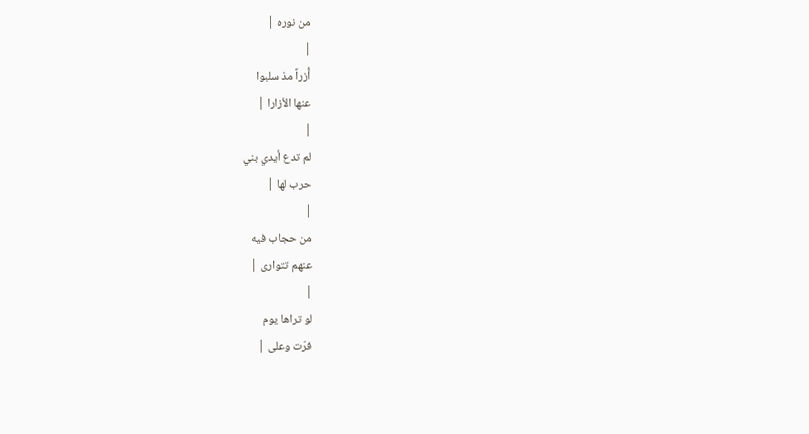من نوره |
|
أُزراً مذ سلبوا
عنها الأزارا |
|
لم تدع أيدي بني
حرب لها |
|
من حجاب فيه
عنهم تتوارى |
|
لو تراها يوم
فرّت وعلى |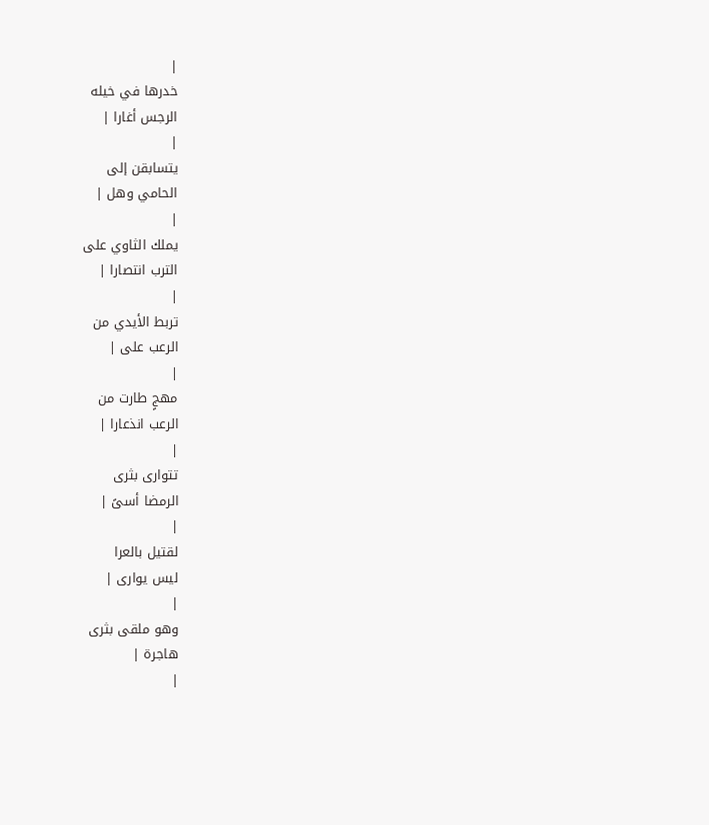|
خدرها في خيله
الرجس أغارا |
|
يتسابقن إلى
الحامي وهل |
|
يملك الثاوي على
الترب انتصارا |
|
تربط الأيدي من
الرعب على |
|
مهجٍ طارت من
الرعب انذعارا |
|
تتوارى بثرى
الرمضا أسىً |
|
لقتيل بالعرا
ليس يوارى |
|
وهو ملقى بثرى
هاجرة |
|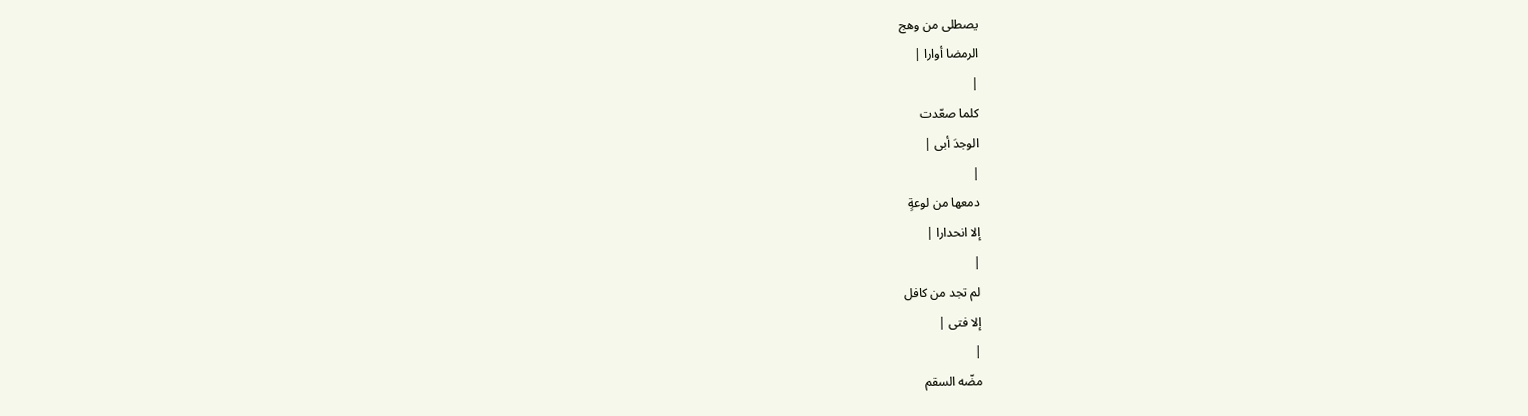يصطلى من وهج
الرمضا أوارا |
|
كلما صعّدت
الوجدَ أبى |
|
دمعها من لوعةٍ
إلا انحدارا |
|
لم تجد من كافل
إلا فتى |
|
مضّه السقم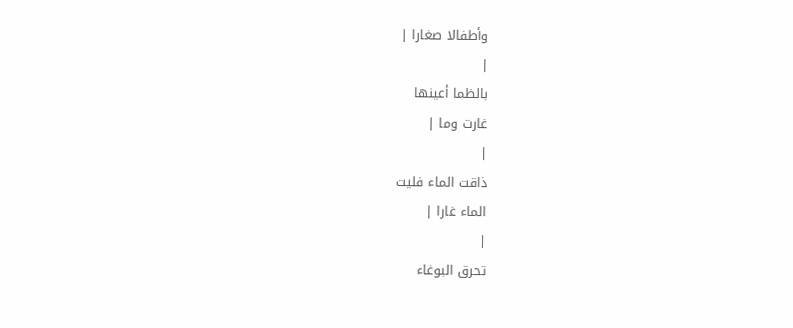وأطفالا صغارا |
|
بالظما أعينها
غارت وما |
|
ذاقت الماء فليت
الماء غارا |
|
تحرق البوغاء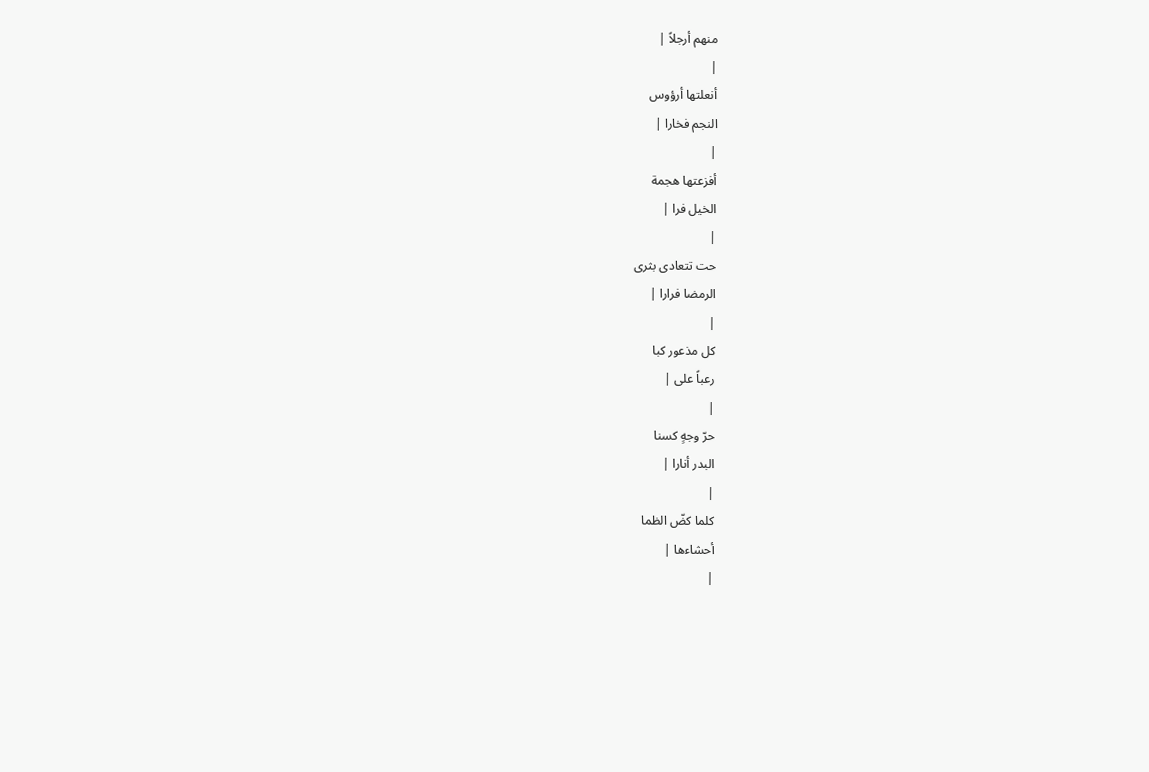منهم أرجلاً |
|
أنعلتها أرؤوس
النجم فخارا |
|
أفزعتها هجمة
الخيل فرا |
|
حت تتعادى بثرى
الرمضا فرارا |
|
كل مذعور كبا
رعباً على |
|
حرّ وجهٍ كسنا
البدر أنارا |
|
كلما كضّ الظما
أحشاءها |
|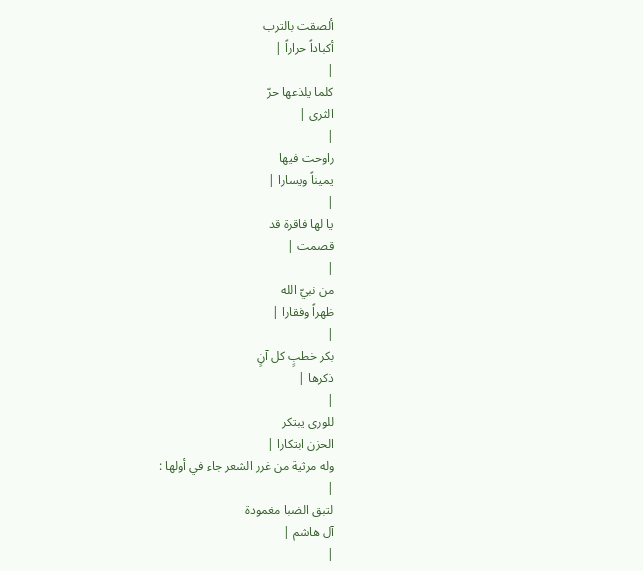ألصقت بالترب
أكباداً حراراً |
|
كلما يلذعها حرّ
الثرى |
|
راوحت فيها
يميناً ويسارا |
|
يا لها فاقرة قد
قصمت |
|
من نبيّ الله
ظهراً وفقارا |
|
بكر خطبٍ كل آنٍ
ذكرها |
|
للورى يبتكر
الحزن ابتكارا |
وله مرثية من غرر الشعر جاء في أولها :
|
لتبق الضبا مغمودة
آل هاشم |
|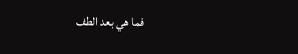فما هي بعد الطف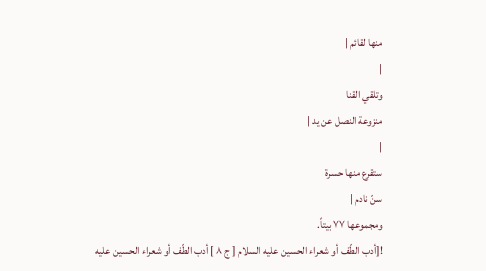منها لقائم |
|
وتلقي القنا
منزوعة النصل عن يد |
|
ستقرع منها حسرة
سنّ نادم |
ومجموعها ٧٧ بيتاً.
![أدب الطّف أو شعراء الحسين عليه السلام [ ج ٨ ] أدب الطّف أو شعراء الحسين عليه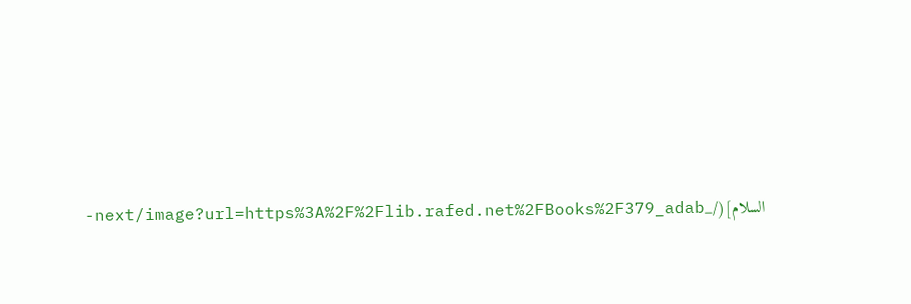السلام](/_next/image?url=https%3A%2F%2Flib.rafed.net%2FBooks%2F379_adab-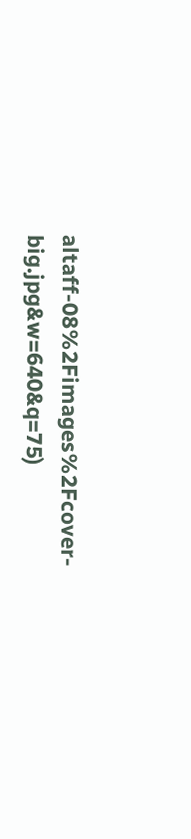altaff-08%2Fimages%2Fcover-big.jpg&w=640&q=75)